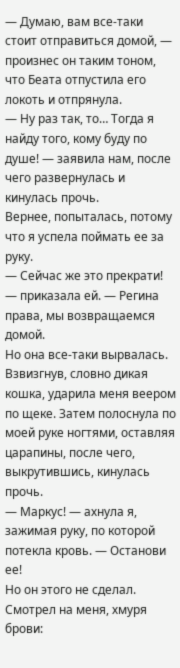— Думаю, вам все-таки стоит отправиться домой, — произнес он таким тоном, что Беата отпустила его локоть и отпрянула.
— Ну раз так, то… Тогда я найду того, кому буду по душе! — заявила нам, после чего развернулась и кинулась прочь.
Вернее, попыталась, потому что я успела поймать ее за руку.
— Сейчас же это прекрати! — приказала ей. — Регина права, мы возвращаемся домой.
Но она все-таки вырвалась. Взвизгнув, словно дикая кошка, ударила меня веером по щеке. Затем полоснула по моей руке ногтями, оставляя царапины, после чего, выкрутившись, кинулась прочь.
— Маркус! — ахнула я, зажимая руку, по которой потекла кровь. — Останови ее!
Но он этого не сделал. Смотрел на меня, хмуря брови: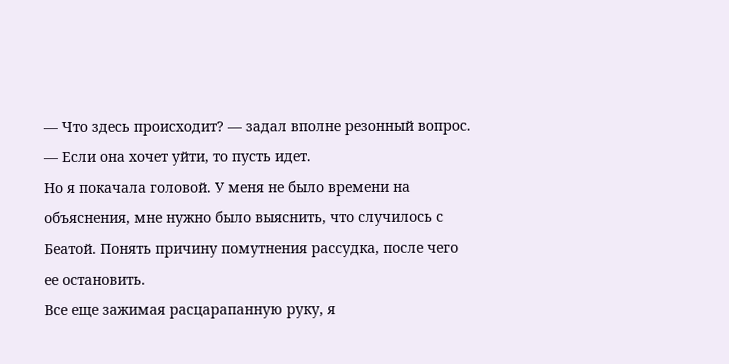— Что здесь происходит? — задал вполне резонный вопрос. — Если она хочет уйти, то пусть идет.
Но я покачала головой. У меня не было времени на объяснения, мне нужно было выяснить, что случилось с Беатой. Понять причину помутнения рассудка, после чего ее остановить.
Все еще зажимая расцарапанную руку, я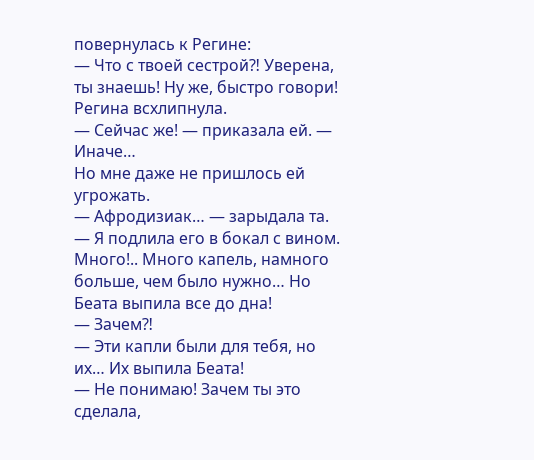повернулась к Регине:
— Что с твоей сестрой⁈ Уверена, ты знаешь! Ну же, быстро говори!
Регина всхлипнула.
— Сейчас же! — приказала ей. — Иначе…
Но мне даже не пришлось ей угрожать.
— Афродизиак… — зарыдала та. — Я подлила его в бокал с вином. Много!.. Много капель, намного больше, чем было нужно… Но Беата выпила все до дна!
— Зачем⁈
— Эти капли были для тебя, но их… Их выпила Беата!
— Не понимаю! Зачем ты это сделала,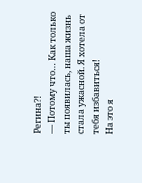Регина⁈
— Потому что… Как только ты появилась, наша жизнь стала ужасной. Я хотела от тебя избавиться!
На это я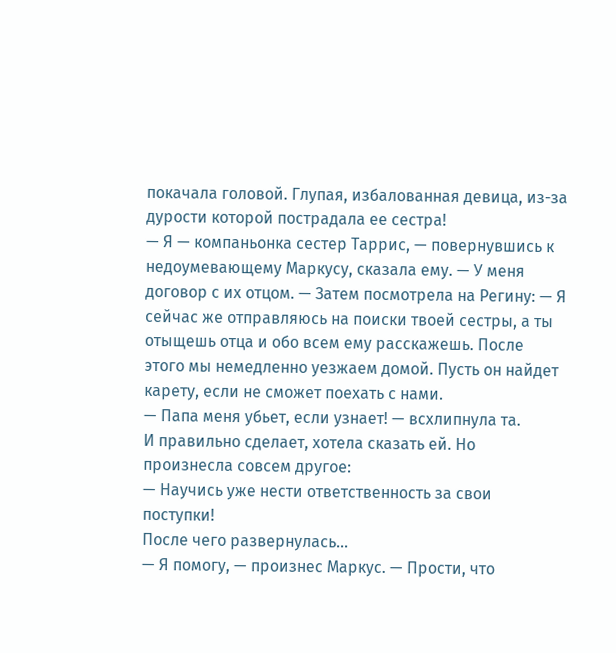покачала головой. Глупая, избалованная девица, из-за дурости которой пострадала ее сестра!
— Я — компаньонка сестер Таррис, — повернувшись к недоумевающему Маркусу, сказала ему. — У меня договор с их отцом. — Затем посмотрела на Регину: — Я сейчас же отправляюсь на поиски твоей сестры, а ты отыщешь отца и обо всем ему расскажешь. После этого мы немедленно уезжаем домой. Пусть он найдет карету, если не сможет поехать с нами.
— Папа меня убьет, если узнает! — всхлипнула та.
И правильно сделает, хотела сказать ей. Но произнесла совсем другое:
— Научись уже нести ответственность за свои поступки!
После чего развернулась…
— Я помогу, — произнес Маркус. — Прости, что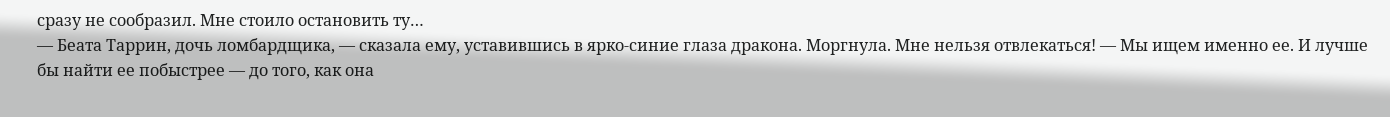сразу не сообразил. Мне стоило остановить ту…
— Беата Таррин, дочь ломбардщика, — сказала ему, уставившись в ярко-синие глаза дракона. Моргнула. Мне нельзя отвлекаться! — Мы ищем именно ее. И лучше бы найти ее побыстрее — до того, как она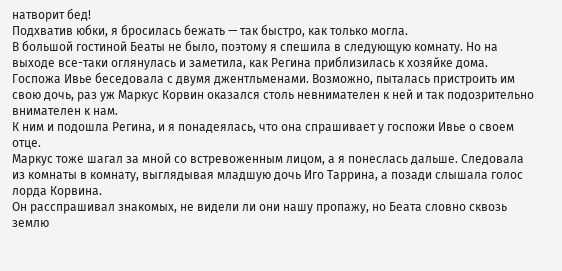натворит бед!
Подхватив юбки, я бросилась бежать — так быстро, как только могла.
В большой гостиной Беаты не было, поэтому я спешила в следующую комнату. Но на выходе все-таки оглянулась и заметила, как Регина приблизилась к хозяйке дома.
Госпожа Ивье беседовала с двумя джентльменами. Возможно, пыталась пристроить им свою дочь, раз уж Маркус Корвин оказался столь невнимателен к ней и так подозрительно внимателен к нам.
К ним и подошла Регина, и я понадеялась, что она спрашивает у госпожи Ивье о своем отце.
Маркус тоже шагал за мной со встревоженным лицом, а я понеслась дальше. Следовала из комнаты в комнату, выглядывая младшую дочь Иго Таррина, а позади слышала голос лорда Корвина.
Он расспрашивал знакомых, не видели ли они нашу пропажу, но Беата словно сквозь землю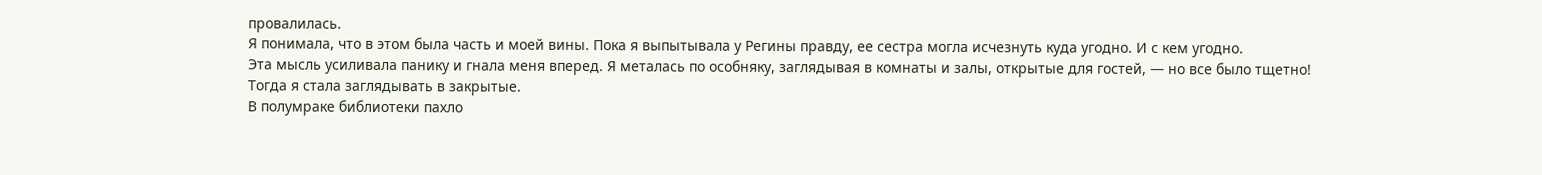провалилась.
Я понимала, что в этом была часть и моей вины. Пока я выпытывала у Регины правду, ее сестра могла исчезнуть куда угодно. И с кем угодно.
Эта мысль усиливала панику и гнала меня вперед. Я металась по особняку, заглядывая в комнаты и залы, открытые для гостей, — но все было тщетно!
Тогда я стала заглядывать в закрытые.
В полумраке библиотеки пахло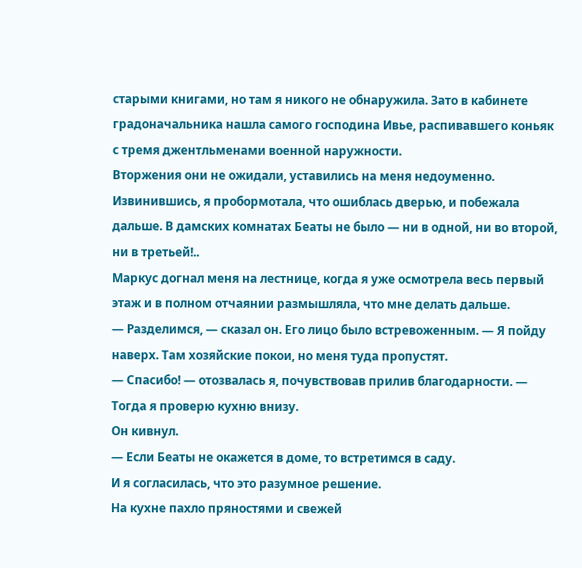старыми книгами, но там я никого не обнаружила. Зато в кабинете градоначальника нашла самого господина Ивье, распивавшего коньяк с тремя джентльменами военной наружности.
Вторжения они не ожидали, уставились на меня недоуменно. Извинившись, я пробормотала, что ошиблась дверью, и побежала дальше. В дамских комнатах Беаты не было — ни в одной, ни во второй, ни в третьей!..
Маркус догнал меня на лестнице, когда я уже осмотрела весь первый этаж и в полном отчаянии размышляла, что мне делать дальше.
— Разделимся, — сказал он. Его лицо было встревоженным. — Я пойду наверх. Там хозяйские покои, но меня туда пропустят.
— Спасибо! — отозвалась я, почувствовав прилив благодарности. — Тогда я проверю кухню внизу.
Он кивнул.
— Если Беаты не окажется в доме, то встретимся в саду.
И я согласилась, что это разумное решение.
На кухне пахло пряностями и свежей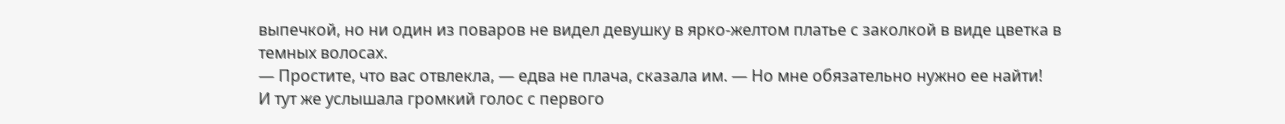выпечкой, но ни один из поваров не видел девушку в ярко-желтом платье с заколкой в виде цветка в темных волосах.
— Простите, что вас отвлекла, — едва не плача, сказала им. — Но мне обязательно нужно ее найти!
И тут же услышала громкий голос с первого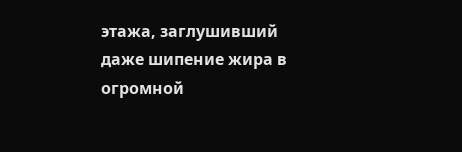этажа, заглушивший даже шипение жира в огромной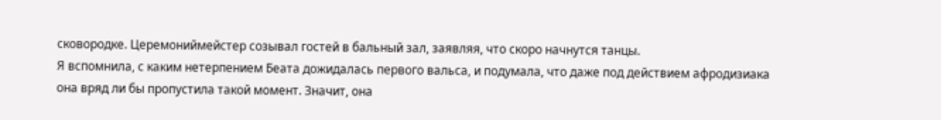сковородке. Церемониймейстер созывал гостей в бальный зал, заявляя, что скоро начнутся танцы.
Я вспомнила, с каким нетерпением Беата дожидалась первого вальса, и подумала, что даже под действием афродизиака она вряд ли бы пропустила такой момент. Значит, она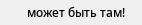может быть там!